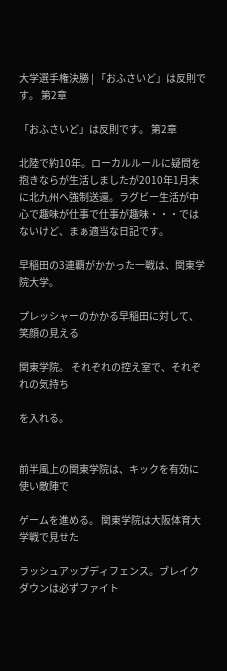大学選手権決勝 | 「おふさいど」は反則です。 第2章

「おふさいど」は反則です。 第2章

北陸で約10年。ローカルルールに疑問を抱きならが生活しましたが2010年1月末に北九州へ強制送還。ラグビー生活が中心で趣味が仕事で仕事が趣味・・・ではないけど、まぁ適当な日記です。

早稲田の3連覇がかかった一戦は、関東学院大学。

プレッシャーのかかる早稲田に対して、笑顔の見える

関東学院。 それぞれの控え室で、それぞれの気持ち

を入れる。


前半風上の関東学院は、キックを有効に使い敵陣で

ゲームを進める。 関東学院は大阪体育大学戦で見せた

ラッシュアップディフェンス。ブレイクダウンは必ずファイト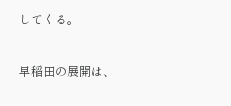してくる。


早稲田の展開は、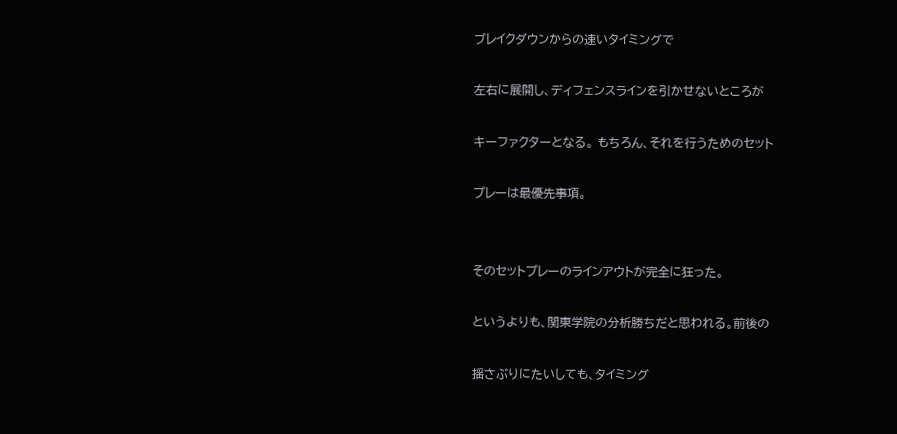ブレイクダウンからの速いタイミングで

左右に展開し、ディフェンスラインを引かせないところが

キーファクターとなる。 もちろん、それを行うためのセット

プレーは最優先事項。


そのセットプレーのラインアウトが完全に狂った。

というよりも、関東学院の分析勝ちだと思われる。前後の

揺さぶりにたいしても、タイミング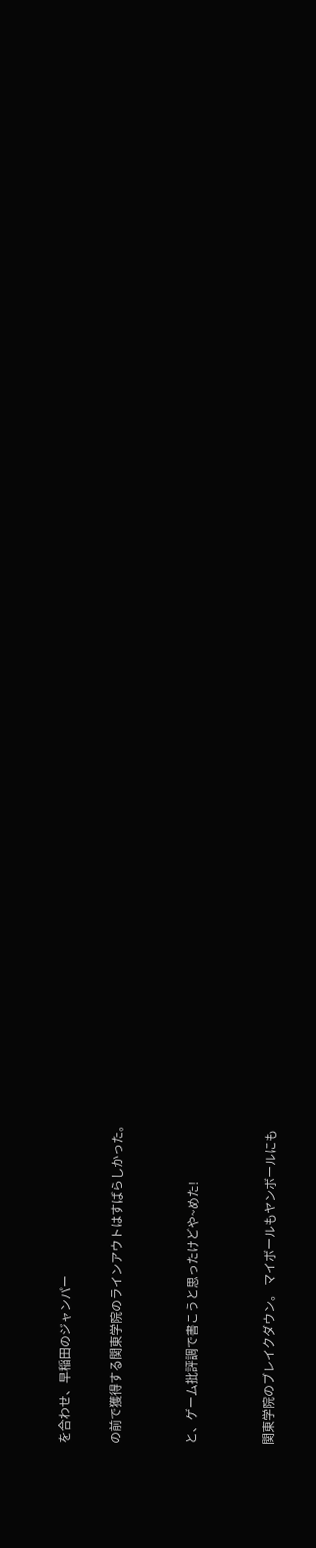を合わせ、早稲田のジャンパー

の前で獲得する関東学院のラインアウトはすばらしかった。


と、ゲーム批評調で書こうと思ったけどや~めた!


関東学院のブレイクダウン。 マイボールもヤンボールにも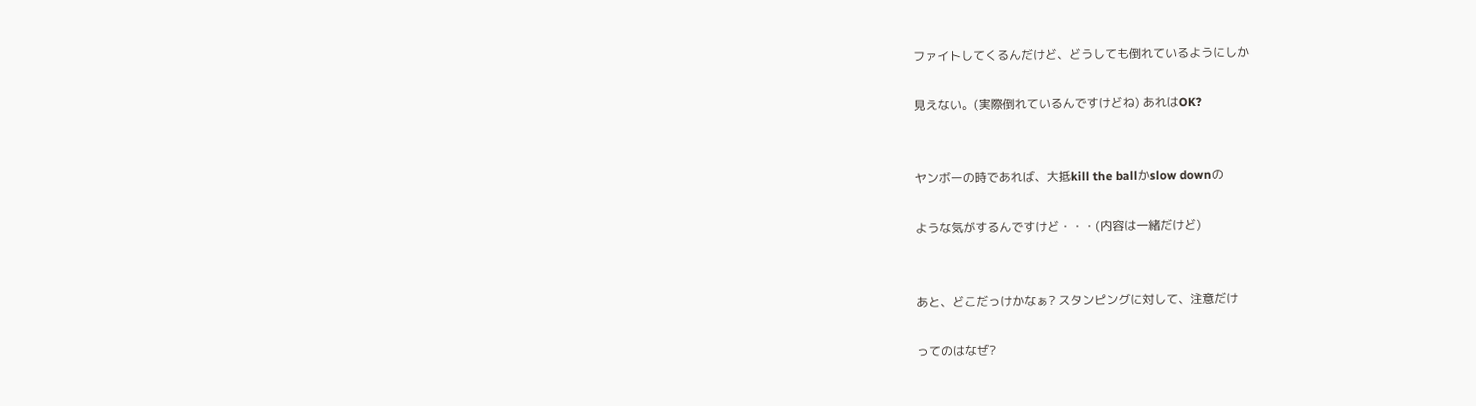ファイトしてくるんだけど、どうしても倒れているようにしか

見えない。(実際倒れているんですけどね) あれはOK?


ヤンボーの時であれば、大抵kill the ballかslow downの

ような気がするんですけど・・・(内容は一緒だけど)


あと、どこだっけかなぁ? スタンピングに対して、注意だけ

ってのはなぜ?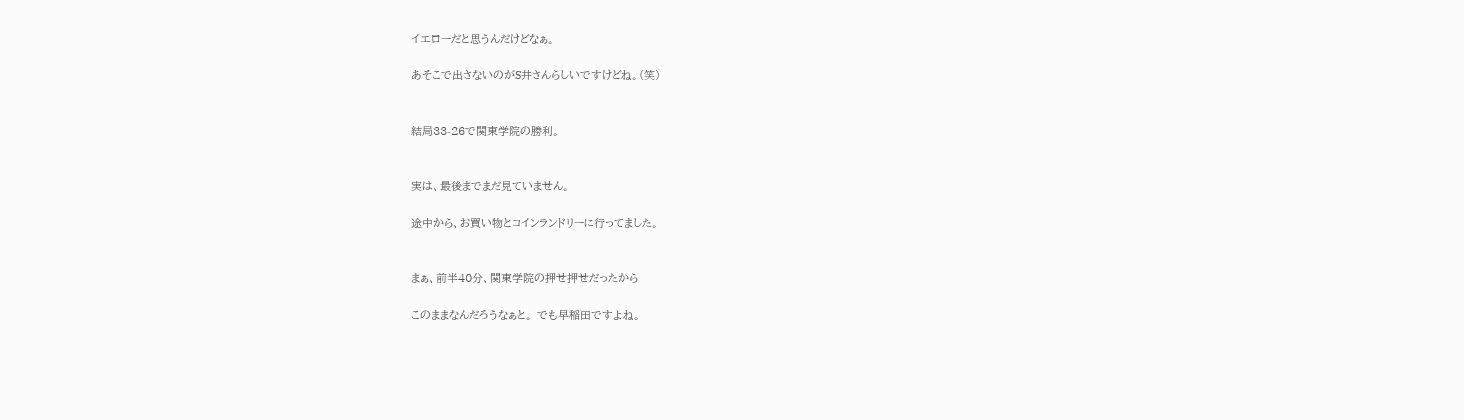イエローだと思うんだけどなぁ。

あそこで出さないのがS井さんらしいですけどね。(笑)


結局33-26で関東学院の勝利。


実は、最後までまだ見ていません。

途中から、お買い物とコインランドリーに行ってました。


まぁ、前半40分、関東学院の押せ押せだったから

このままなんだろうなぁと。 でも早稲田ですよね。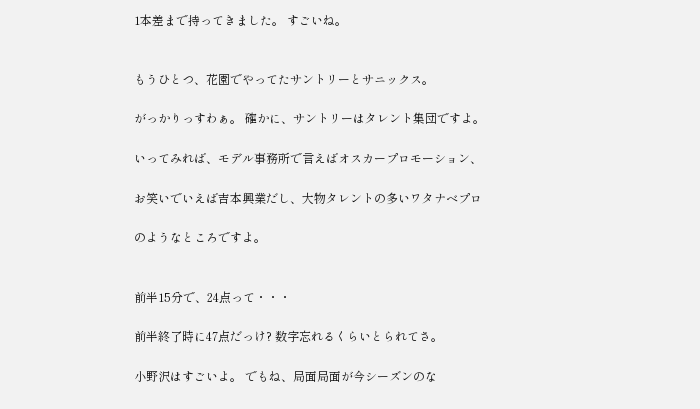1本差まで持ってきました。 すごいね。


もうひとつ、花園でやってたサントリーとサニックス。

がっかりっすわぁ。 確かに、サントリーはタレント集団ですよ。

いってみれば、モデル事務所で言えばオスカープロモーション、

お笑いでいえば吉本興業だし、大物タレントの多いワタナベプロ

のようなところですよ。


前半15分で、24点って・・・

前半終了時に47点だっけ? 数字忘れるくらいとられてさ。

小野沢はすごいよ。 でもね、局面局面が今シーズンのな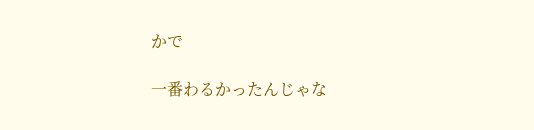かで

一番わるかったんじゃな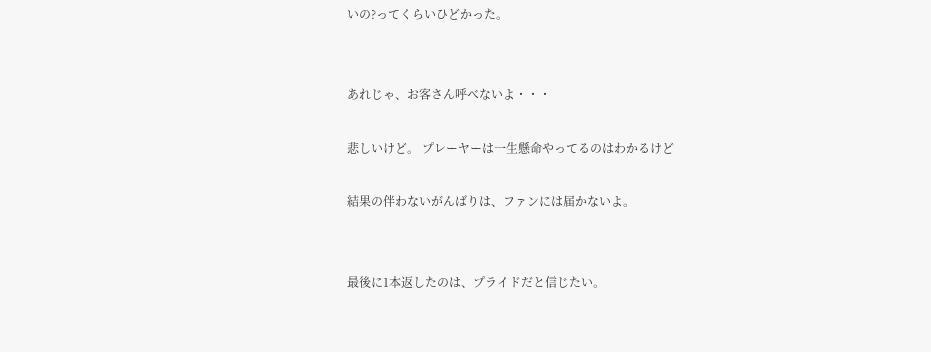いの?ってくらいひどかった。


あれじゃ、お客さん呼べないよ・・・

悲しいけど。 プレーヤーは一生懸命やってるのはわかるけど

結果の伴わないがんばりは、ファンには届かないよ。


最後に1本返したのは、プライドだと信じたい。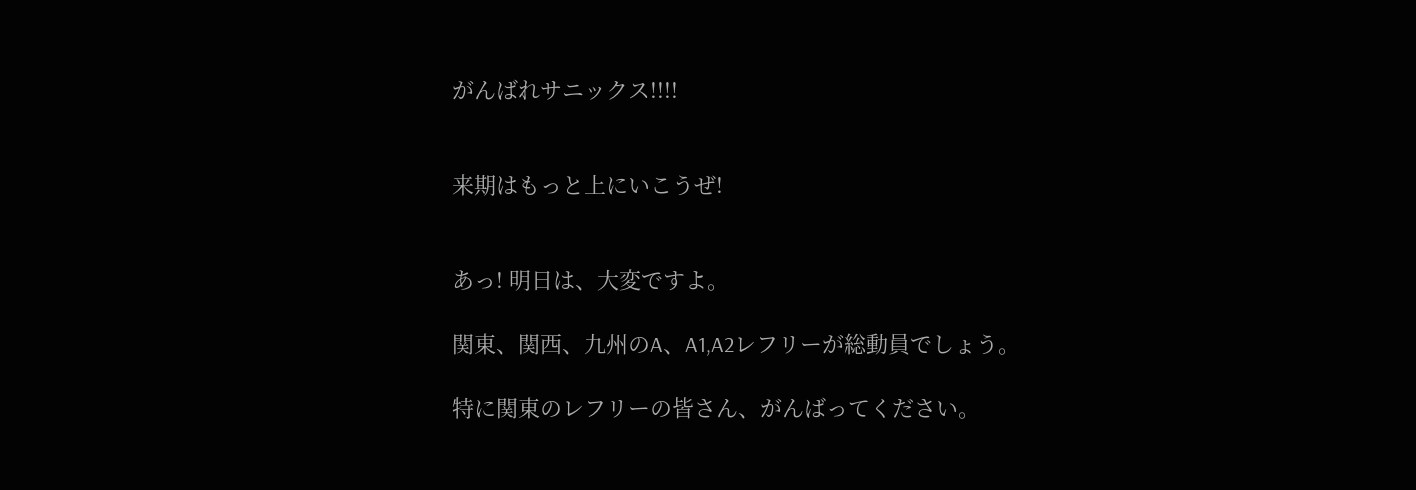がんばれサニックス!!!!


来期はもっと上にいこうぜ!


あっ! 明日は、大変ですよ。

関東、関西、九州のA、A1,A2レフリーが総動員でしょう。

特に関東のレフリーの皆さん、がんばってください。